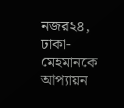নজর২৪, ঢাকা- মেহমানকে আপ্যায়ন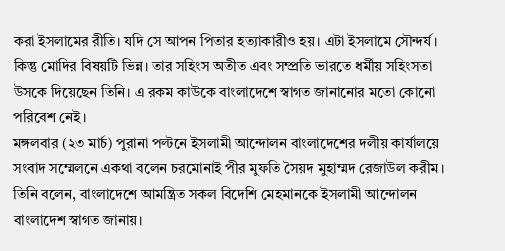করা ইসলামের রীতি। যদি সে আপন পিতার হত্যাকারীও হয়। এটা ইসলামে সৌন্দর্য। কিন্তু মোদির বিষয়টি ভিন্ন। তার সহিংস অতীত এবং সম্প্রতি ভারতে ধর্মীয় সহিংসতা উসকে দিয়েছেন তিনি। এ রকম কাউকে বাংলাদেশে স্বাগত জানানোর মতো কোনো পরিবেশ নেই।
মঙ্গলবার (২৩ মার্চ) পুরানা পল্টনে ইসলামী আন্দোলন বাংলাদেশের দলীয় কার্যালয়ে সংবাদ সম্মেলনে একথা বলেন চরমোনাই পীর মুফতি সৈয়দ মুহাম্মদ রেজাউল করীম।
তিনি বলেন, বাংলাদেশে আমন্ত্রিত সকল বিদেশি মেহমানকে ইসলামী আন্দোলন বাংলাদেশ স্বাগত জানায়।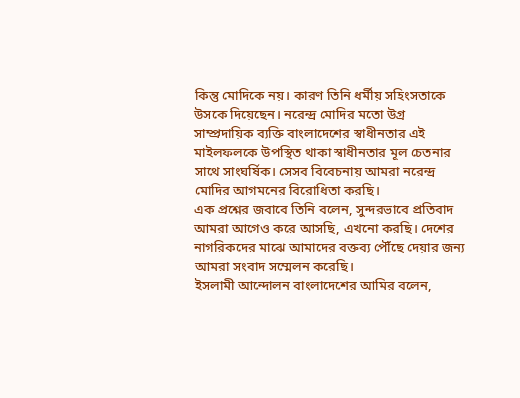কিন্তু মোদিকে নয়। কারণ তিনি ধর্মীয় সহিংসতাকে উসকে দিয়েছেন। নরেন্দ্র মোদির মতো উগ্র সাম্প্রদায়িক ব্যক্তি বাংলাদেশের স্বাধীনতার এই মাইলফলকে উপস্থিত থাকা স্বাধীনতার মূল চেতনার সাথে সাংঘর্ষিক। সেসব বিবেচনায় আমরা নরেন্দ্র মোদির আগমনের বিরোধিতা করছি।
এক প্রশ্নের জবাবে তিনি বলেন, সুন্দরভাবে প্রতিবাদ আমরা আগেও করে আসছি, এখনো করছি। দেশের নাগরিকদের মাঝে আমাদের বক্তব্য পৌঁছে দেয়ার জন্য আমরা সংবাদ সম্মেলন করেছি।
ইসলামী আন্দোলন বাংলাদেশের আমির বলেন,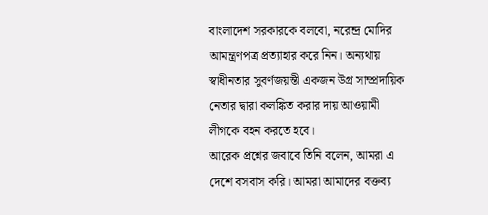বাংলাদেশ সরকারকে বলবো, নরেন্দ্র মোদির আমন্ত্রণপত্র প্রত্যাহার করে নিন। অন্যথায় স্বাধীনতার সুবর্ণজয়ন্তী একজন উগ্র সাম্প্রদায়িক নেতার দ্বারা কলঙ্কিত করার দায় আওয়ামী লীগকে বহন করতে হবে।
আরেক প্রশ্নের জবাবে তিনি বলেন, আমরা এ দেশে বসবাস করি। আমরা আমাদের বক্তব্য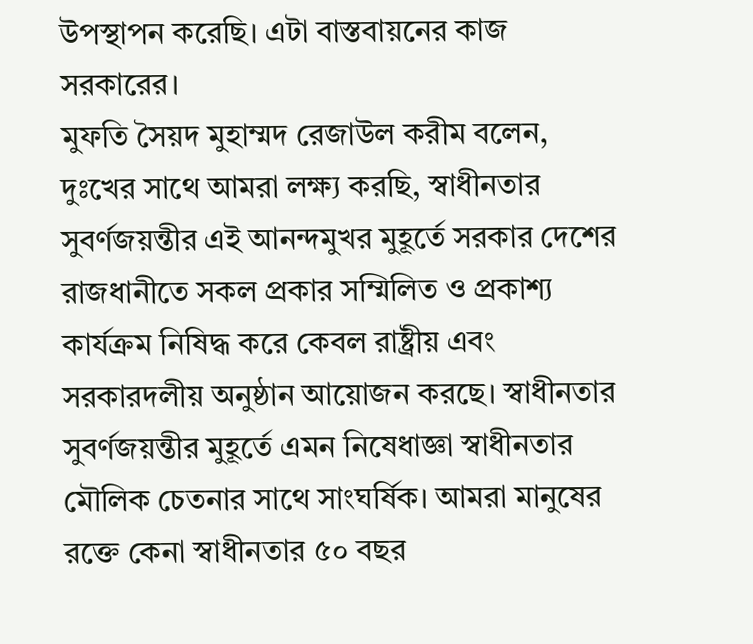উপস্থাপন করেছি। এটা বাস্তবায়নের কাজ সরকারের।
মুফতি সৈয়দ মুহাম্মদ রেজাউল করীম বলেন, দুঃখের সাথে আমরা লক্ষ্য করছি, স্বাধীনতার সুবর্ণজয়ন্তীর এই আনন্দমুখর মুহূর্তে সরকার দেশের রাজধানীতে সকল প্রকার সম্মিলিত ও প্রকাশ্য কার্যক্রম নিষিদ্ধ করে কেবল রাষ্ট্রীয় এবং সরকারদলীয় অনুষ্ঠান আয়োজন করছে। স্বাধীনতার সুবর্ণজয়ন্তীর মুহূর্তে এমন নিষেধাজ্ঞা স্বাধীনতার মৌলিক চেতনার সাথে সাংঘর্ষিক। আমরা মানুষের রক্তে কেনা স্বাধীনতার ৫০ বছর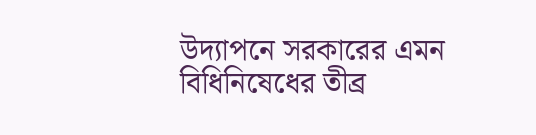উদ্যাপনে সরকারের এমন বিধিনিষেধের তীব্র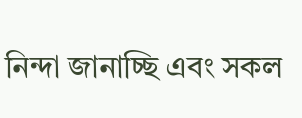নিন্দা জানাচ্ছি এবং সকল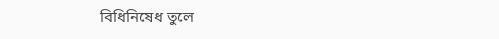বিধিনিষেধ তুলে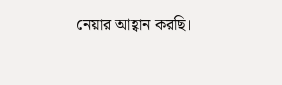নেয়ার আহ্বান করছি।